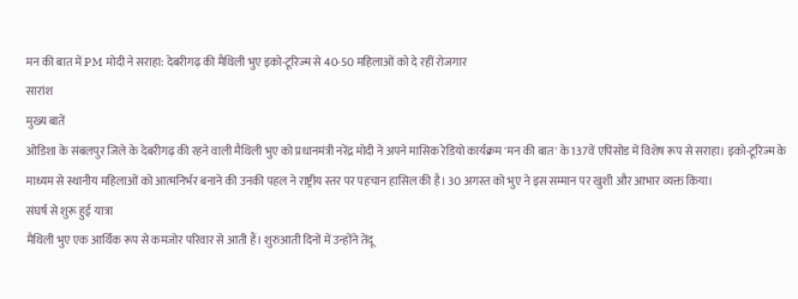मन की बात में PM मोदी ने सराहा: देबरीगढ़ की मैथिली भुए इको-टूरिज्म से 40-50 महिलाओं को दे रहीं रोजगार
सारांश
मुख्य बातें
ओडिशा के संबलपुर जिले के देबरीगढ़ की रहने वाली मैथिली भुए को प्रधानमंत्री नरेंद्र मोदी ने अपने मासिक रेडियो कार्यक्रम 'मन की बात' के 137वें एपिसोड में विशेष रूप से सराहा। इको-टूरिज्म के माध्यम से स्थानीय महिलाओं को आत्मनिर्भर बनाने की उनकी पहल ने राष्ट्रीय स्तर पर पहचान हासिल की है। 30 अगस्त को भुए ने इस सम्मान पर खुशी और आभार व्यक्त किया।
संघर्ष से शुरू हुई यात्रा
मैथिली भुए एक आर्थिक रूप से कमजोर परिवार से आती हैं। शुरुआती दिनों में उन्होंने तेंदू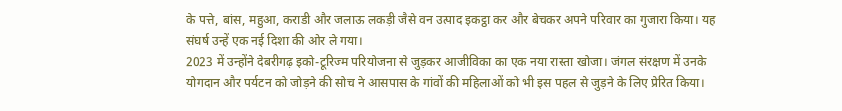के पत्ते, बांस, महुआ, कराडी और जलाऊ लकड़ी जैसे वन उत्पाद इकट्ठा कर और बेचकर अपने परिवार का गुजारा किया। यह संघर्ष उन्हें एक नई दिशा की ओर ले गया।
2023 में उन्होंने देबरीगढ़ इको-टूरिज्म परियोजना से जुड़कर आजीविका का एक नया रास्ता खोजा। जंगल संरक्षण में उनके योगदान और पर्यटन को जोड़ने की सोच ने आसपास के गांवों की महिलाओं को भी इस पहल से जुड़ने के लिए प्रेरित किया।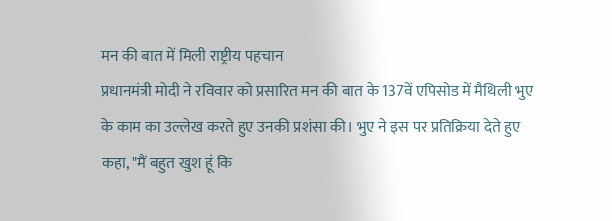मन की बात में मिली राष्ट्रीय पहचान
प्रधानमंत्री मोदी ने रविवार को प्रसारित मन की बात के 137वें एपिसोड में मैथिली भुए के काम का उल्लेख करते हुए उनकी प्रशंसा की। भुए ने इस पर प्रतिक्रिया देते हुए कहा, "मैं बहुत खुश हूं कि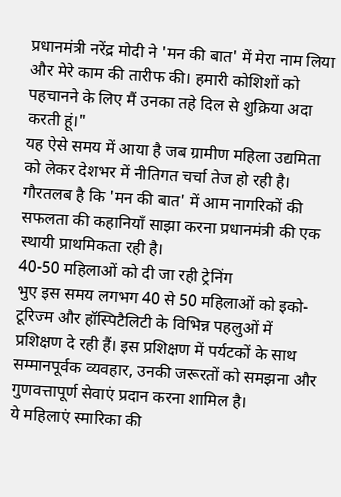प्रधानमंत्री नरेंद्र मोदी ने 'मन की बात' में मेरा नाम लिया और मेरे काम की तारीफ की। हमारी कोशिशों को पहचानने के लिए मैं उनका तहे दिल से शुक्रिया अदा करती हूं।"
यह ऐसे समय में आया है जब ग्रामीण महिला उद्यमिता को लेकर देशभर में नीतिगत चर्चा तेज हो रही है। गौरतलब है कि 'मन की बात' में आम नागरिकों की सफलता की कहानियाँ साझा करना प्रधानमंत्री की एक स्थायी प्राथमिकता रही है।
40-50 महिलाओं को दी जा रही ट्रेनिंग
भुए इस समय लगभग 40 से 50 महिलाओं को इको-टूरिज्म और हॉस्पिटैलिटी के विभिन्न पहलुओं में प्रशिक्षण दे रही हैं। इस प्रशिक्षण में पर्यटकों के साथ सम्मानपूर्वक व्यवहार, उनकी जरूरतों को समझना और गुणवत्तापूर्ण सेवाएं प्रदान करना शामिल है।
ये महिलाएं स्मारिका की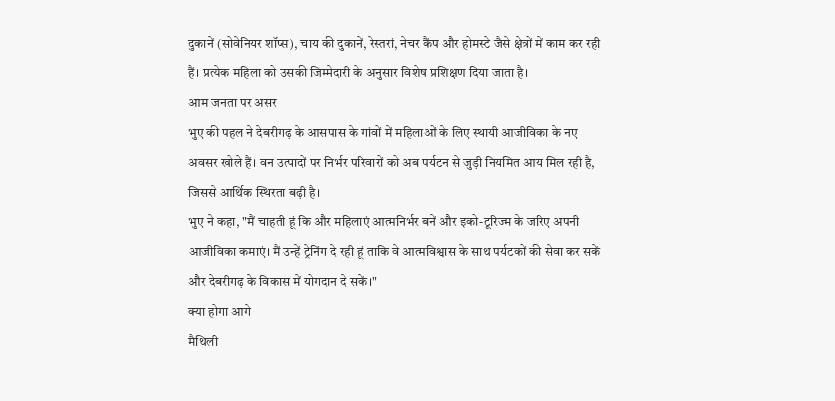दुकानें (सोवेनियर शॉप्स), चाय की दुकानें, रेस्तरां, नेचर कैंप और होमस्टे जैसे क्षेत्रों में काम कर रही हैं। प्रत्येक महिला को उसकी जिम्मेदारी के अनुसार विशेष प्रशिक्षण दिया जाता है।
आम जनता पर असर
भुए की पहल ने देबरीगढ़ के आसपास के गांवों में महिलाओं के लिए स्थायी आजीविका के नए अवसर खोले हैं। वन उत्पादों पर निर्भर परिवारों को अब पर्यटन से जुड़ी नियमित आय मिल रही है, जिससे आर्थिक स्थिरता बढ़ी है।
भुए ने कहा, "मैं चाहती हूं कि और महिलाएं आत्मनिर्भर बनें और इको-टूरिज्म के जरिए अपनी आजीविका कमाएं। मैं उन्हें ट्रेनिंग दे रही हूं ताकि वे आत्मविश्वास के साथ पर्यटकों की सेवा कर सकें और देबरीगढ़ के विकास में योगदान दे सकें।"
क्या होगा आगे
मैथिली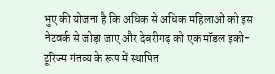भुए की योजना है कि अधिक से अधिक महिलाओं को इस नेटवर्क से जोड़ा जाए और देबरीगढ़ को एक मॉडल इको-टूरिज्म गंतव्य के रूप में स्थापित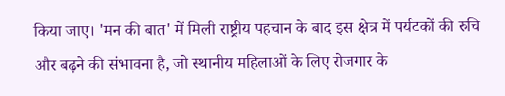किया जाए। 'मन की बात' में मिली राष्ट्रीय पहचान के बाद इस क्षेत्र में पर्यटकों की रुचि और बढ़ने की संभावना है, जो स्थानीय महिलाओं के लिए रोजगार के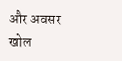और अवसर खोल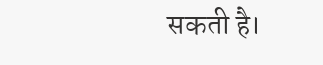सकती है।